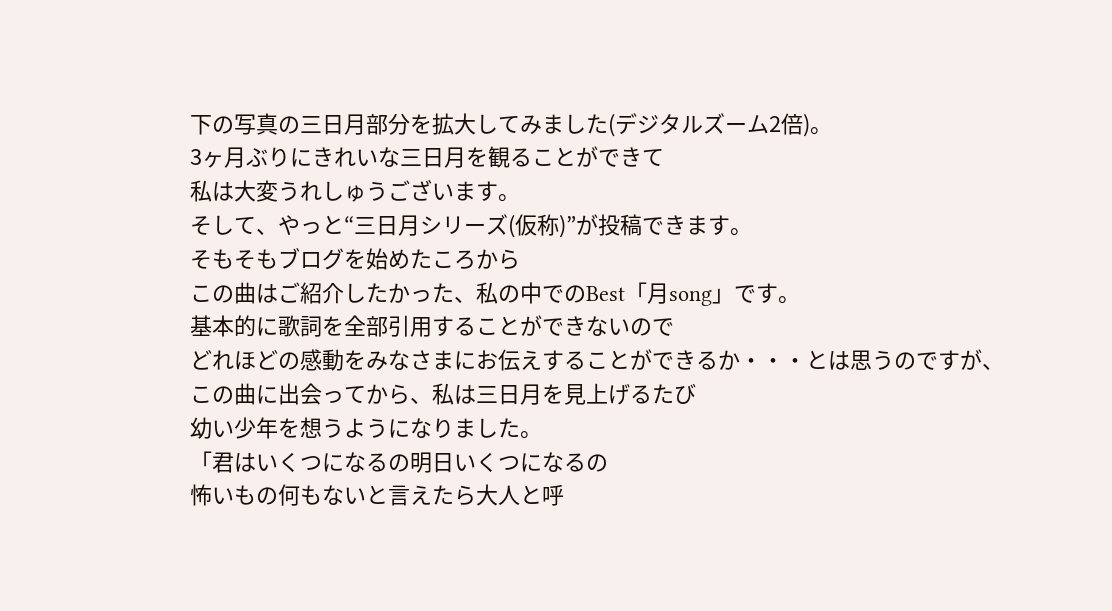下の写真の三日月部分を拡大してみました(デジタルズーム2倍)。
3ヶ月ぶりにきれいな三日月を観ることができて
私は大変うれしゅうございます。
そして、やっと“三日月シリーズ(仮称)”が投稿できます。
そもそもブログを始めたころから
この曲はご紹介したかった、私の中でのBest「月song」です。
基本的に歌詞を全部引用することができないので
どれほどの感動をみなさまにお伝えすることができるか・・・とは思うのですが、
この曲に出会ってから、私は三日月を見上げるたび
幼い少年を想うようになりました。
「君はいくつになるの明日いくつになるの
怖いもの何もないと言えたら大人と呼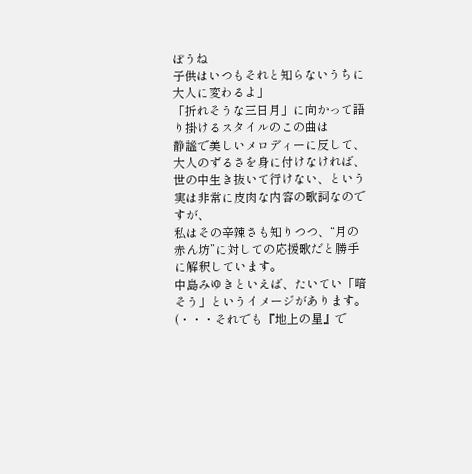ぼうね
子供はいつもそれと知らないうちに
大人に変わるよ」
「折れそうな三日月」に向かって語り掛けるスタイルのこの曲は
静謐で美しいメロディーに反して、
大人のずるさを身に付けなければ、世の中生き抜いて行けない、という
実は非常に皮肉な内容の歌詞なのですが、
私はその辛辣さも知りつつ、“月の赤ん坊”に対しての応援歌だと勝手に解釈しています。
中島みゆきといえば、たいてい「暗そう」というイメージがあります。
(・・・それでも『地上の星』で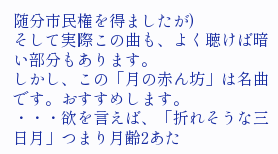随分市民権を得ましたが)
そして実際この曲も、よく聴けば暗い部分もあります。
しかし、この「月の赤ん坊」は名曲です。おすすめします。
・・・欲を言えば、「折れそうな三日月」つまり月齢2あた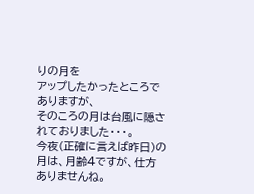りの月を
アップしたかったところでありますが、
そのころの月は台風に隠されておりました・・・。
今夜(正確に言えば昨日)の月は、月齢4ですが、仕方ありませんね。